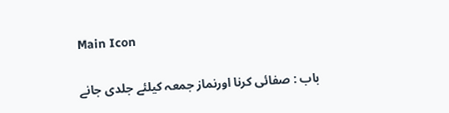Main Icon

باب : صفائی کرنا اورنماز جمعہ کیلئے جلدی جانے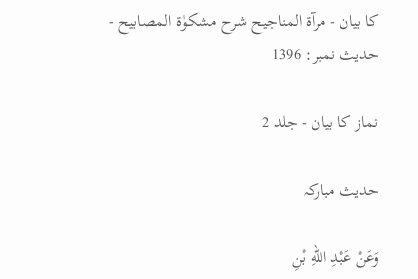کا بیان - مرآۃ المناجیح شرح مشکوٰۃ المصابیح - حدیث نمبر: 1396

نماز کا بیان - جلد 2

حدیث مبارکہ

وَعَنْ عَبْدِ اللهِ بْنِ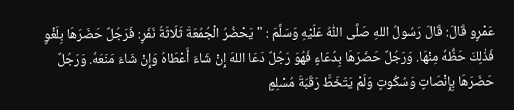عَمْرٍو قَالَ: قَالَ رَسُولُ اللهِ صَلَّى اللّٰهُ عَلَيْهِ وَسَلَّمَ : " يَحْضُرُ الْجُمُعَةَ ثَلَاثَةُ نَفَرٍ: فَرَجُلٌ حَضَرَهَا بِلَغْوٍ فَذٰلِكَ حَظُّهٗ مِنْهَا. وَرَجُلٌ حَضَرَهَا بِدُعَاءٍ فَهُوَ رَجُلٌ دَعَا اللهَ إِنْ شَاءَ أَعْطَاهُ وَإِنْ شَاءَ مَنَعَهٗ. وَرَجُلٌ حَضَرَهَا بِإِنْصَاتٍ وَسُكُوتٍ وَلَمْ يَتَخَطَّ رَقَبَةَ مُسْلِمٍ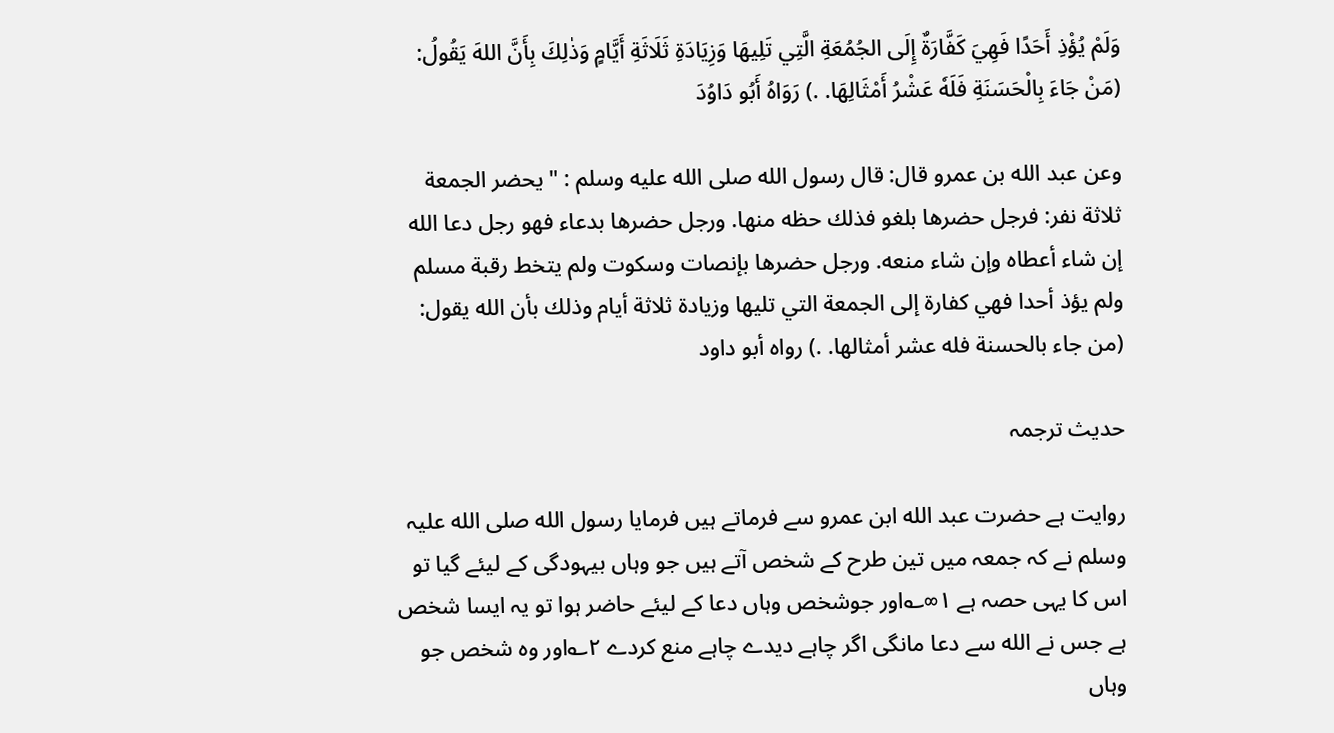وَلَمْ يُؤْذِ أَحَدًا فَهِيَ كَفَّارَةٌ إِلَى الجُمُعَةِ الَّتِي تَلِيهَا وَزِيَادَةِ ثَلَاثَةِ أَيَّامٍ وَذٰلِكَ بِأَنَّ اللهَ يَقُولُ: (مَنْ جَاءَ بِالْحَسَنَةِ فَلَهٗ عَشْرُ أَمْثَالِهَا. .) رَوَاهُ أَبُو دَاوُدَ

وعن عبد الله بن عمرو قال: قال رسول الله صلى الله عليه وسلم : " يحضر الجمعة ثلاثة نفر: فرجل حضرها بلغو فذلك حظه منها. ورجل حضرها بدعاء فهو رجل دعا الله إن شاء أعطاه وإن شاء منعه. ورجل حضرها بإنصات وسكوت ولم يتخط رقبة مسلم ولم يؤذ أحدا فهي كفارة إلى الجمعة التي تليها وزيادة ثلاثة أيام وذلك بأن الله يقول: (من جاء بالحسنة فله عشر أمثالها. .) رواه أبو داود

حدیث ترجمہ

روایت ہے حضرت عبد الله ابن عمرو سے فرماتے ہیں فرمایا رسول الله صلی الله علیہ وسلم نے کہ جمعہ میں تین طرح کے شخص آتے ہیں جو وہاں بیہودگی کے لیئے گیا تو اس کا یہی حصہ ہے ۱∞؎اور جوشخص وہاں دعا کے لیئے حاضر ہوا تو یہ ایسا شخص ہے جس نے الله سے دعا مانگی اگر چاہے دیدے چاہے منع کردے ۲؎اور وہ شخص جو وہاں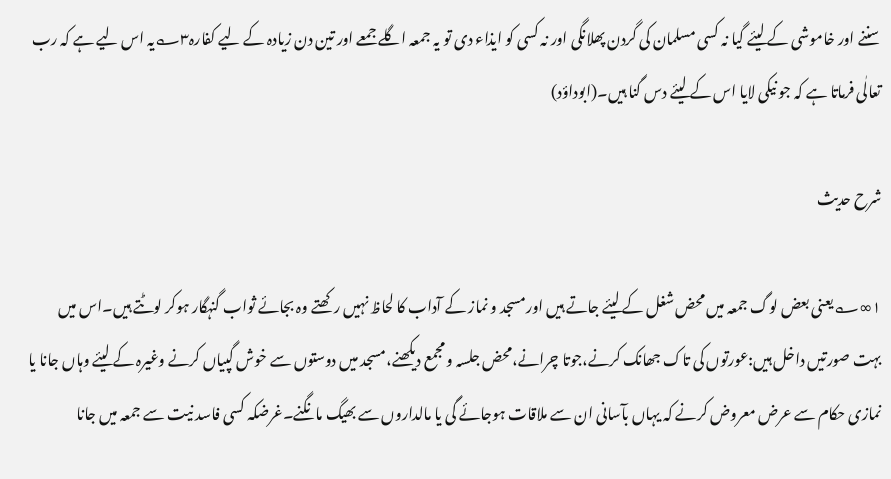سننے اور خاموشی کے لیئے گیا نہ کسی مسلمان کی گردن پھلانگی اور نہ کسی کو ایذاء دی تو یہ جمعہ اگلے جمعے اور تین دن زیادہ کے لیے کفارہ۳؎یہ اس لیے ہے کہ رب تعالٰی فرماتا ہے کہ جو نیکی لایا اس کے لیئے دس گنا ہیں۔(ابوداؤد)

شرح حدیث

۱∞؎یعنی بعض لوگ جمعہ میں محض شغل کے لیئے جاتے ہیں اورمسجد و نماز کے آداب کا لحاظ نہیں رکھتے وہ بجائے ثواب گنہگار ہوکر لوٹتے ہیں۔اس میں بہت صورتیں داخل ہیں:عورتوں کی تاک جھانک کرنے،جوتا چرانے،محض جلسہ و مجمع دیکھنے،مسجد میں دوستوں سے خوش گپیاں کرنے وغیرہ کے لیئے وہاں جانا یا نمازی حکام سے عرض معروض کرنے کہ یہاں بآسانی ان سے ملاقات ہوجائے گی یا مالداروں سے بھیگ مانگنے۔غرضکہ کسی فاسد نیت سے جمعہ میں جانا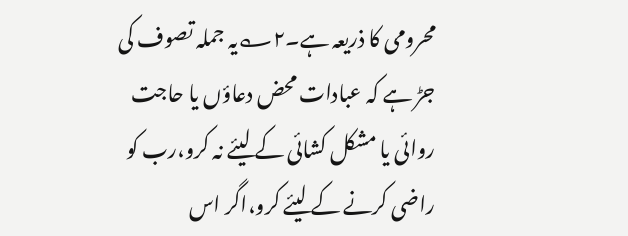محرومی کا ذریعہ ہے۔۲؎یہ جملہ تصوف کی جڑ ہے کہ عبادات محض دعاؤں یا حاجت روائی یا مشکل کشائی کے لیئے نہ کرو،رب کو راضی کرنے کے لیئے کرو،اگر اس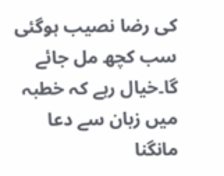کی رضا نصیب ہوگئی سب کچھ مل جائے گا۔خیال رہے کہ خطبہ میں زبان سے دعا مانگنا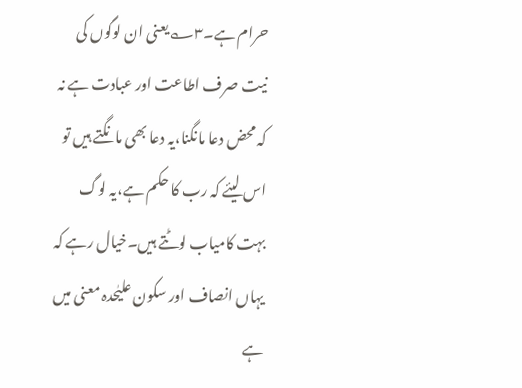حرام ہے۔۳؎یعنی ان لوگوں کی نیت صرف اطاعت اور عبادت ہے نہ کہ محض دعا مانگنا،یہ دعا بھی مانگتے ہیں تو اس لیئے کہ رب کا حکم ہے،یہ لوگ بہت کامیاب لوٹتے ہیں۔خیال رہے کہ یہاں انصاف اور سکون علیٰحدہ معنی میں ہے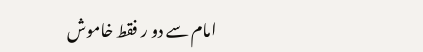امام سے دو ر فقط خاموش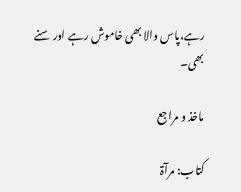رہے،پاس والا بھی خاموش رہے اور سنے بھی۔

ماخذ و مراجع

کتاب: مرآۃ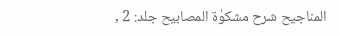المناجیح شرح مشکوٰۃ المصابیح جلد: 2 ,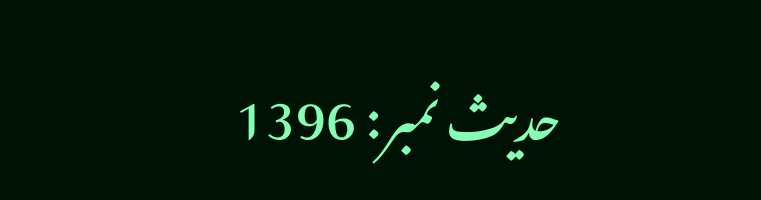حدیث نمبر: 1396